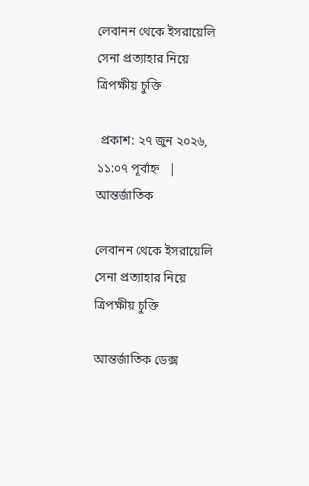লেবানন থেকে ইসরায়েলি সেনা প্রত্যাহার নিয়ে ত্রিপক্ষীয় চুক্তি

 প্রকাশ: ২৭ জুন ২০২৬, ১১:০৭ পূর্বাহ্ন   |   আন্তর্জাতিক

লেবানন থেকে ইসরায়েলি সেনা প্রত্যাহার নিয়ে ত্রিপক্ষীয় চুক্তি

আন্তর্জাতিক ডেক্স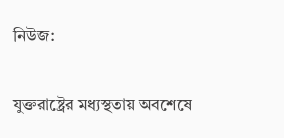নিউজ:

যুক্তরাষ্ট্রের মধ্যস্থতায় অবশেষে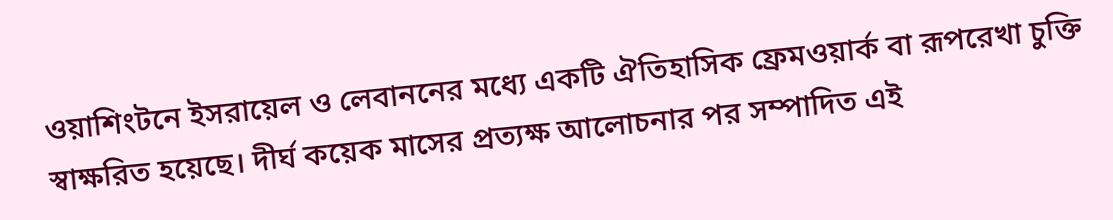ওয়াশিংটনে ইসরায়েল ও লেবাননের মধ্যে একটি ঐতিহাসিক ফ্রেমওয়ার্ক বা রূপরেখা চুক্তি স্বাক্ষরিত হয়েছে। দীর্ঘ কয়েক মাসের প্রত্যক্ষ আলোচনার পর সম্পাদিত এই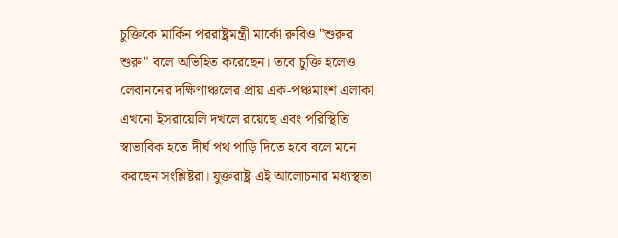চুক্তিকে মার্কিন পররাষ্ট্রমন্ত্রী মার্কো রুবিও "শুরুর শুরু" বলে অভিহিত করেছেন। তবে চুক্তি হলেও লেবাননের দক্ষিণাঞ্চলের প্রায় এক-পঞ্চমাংশ এলাকা এখনো ইসরায়েলি দখলে রয়েছে এবং পরিস্থিতি স্বাভাবিক হতে দীর্ঘ পথ পাড়ি দিতে হবে বলে মনে করছেন সংশ্লিষ্টরা। যুক্তরাষ্ট্র এই আলোচনার মধ্যস্থতা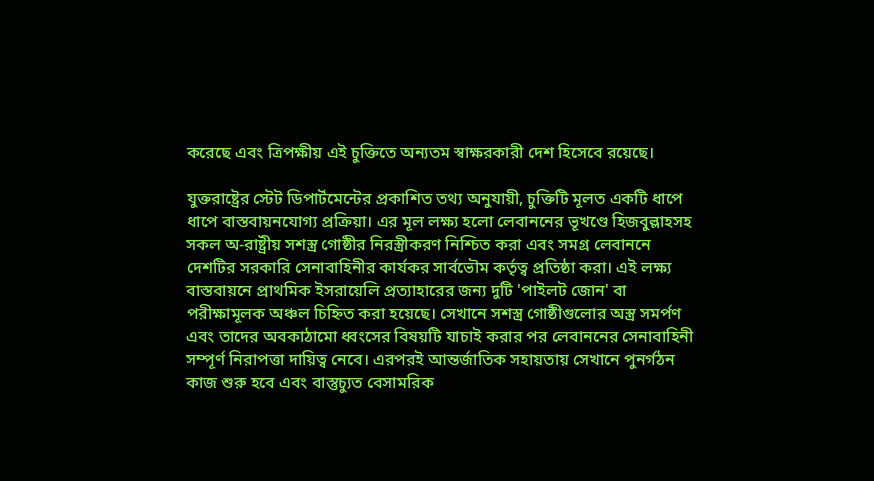করেছে এবং ত্রিপক্ষীয় এই চুক্তিতে অন্যতম স্বাক্ষরকারী দেশ হিসেবে রয়েছে।

যুক্তরাষ্ট্রের স্টেট ডিপার্টমেন্টের প্রকাশিত তথ্য অনুযায়ী, চুক্তিটি মূলত একটি ধাপে ধাপে বাস্তবায়নযোগ্য প্রক্রিয়া। এর মূল লক্ষ্য হলো লেবাননের ভূখণ্ডে হিজবুল্লাহসহ সকল অ-রাষ্ট্রীয় সশস্ত্র গোষ্ঠীর নিরস্ত্রীকরণ নিশ্চিত করা এবং সমগ্র লেবাননে দেশটির সরকারি সেনাবাহিনীর কার্যকর সার্বভৌম কর্তৃত্ব প্রতিষ্ঠা করা। এই লক্ষ্য বাস্তবায়নে প্রাথমিক ইসরায়েলি প্রত্যাহারের জন্য দুটি 'পাইলট জোন' বা পরীক্ষামূলক অঞ্চল চিহ্নিত করা হয়েছে। সেখানে সশস্ত্র গোষ্ঠীগুলোর অস্ত্র সমর্পণ এবং তাদের অবকাঠামো ধ্বংসের বিষয়টি যাচাই করার পর লেবাননের সেনাবাহিনী সম্পূর্ণ নিরাপত্তা দায়িত্ব নেবে। এরপরই আন্তর্জাতিক সহায়তায় সেখানে পুনর্গঠন কাজ শুরু হবে এবং বাস্তুচ্যুত বেসামরিক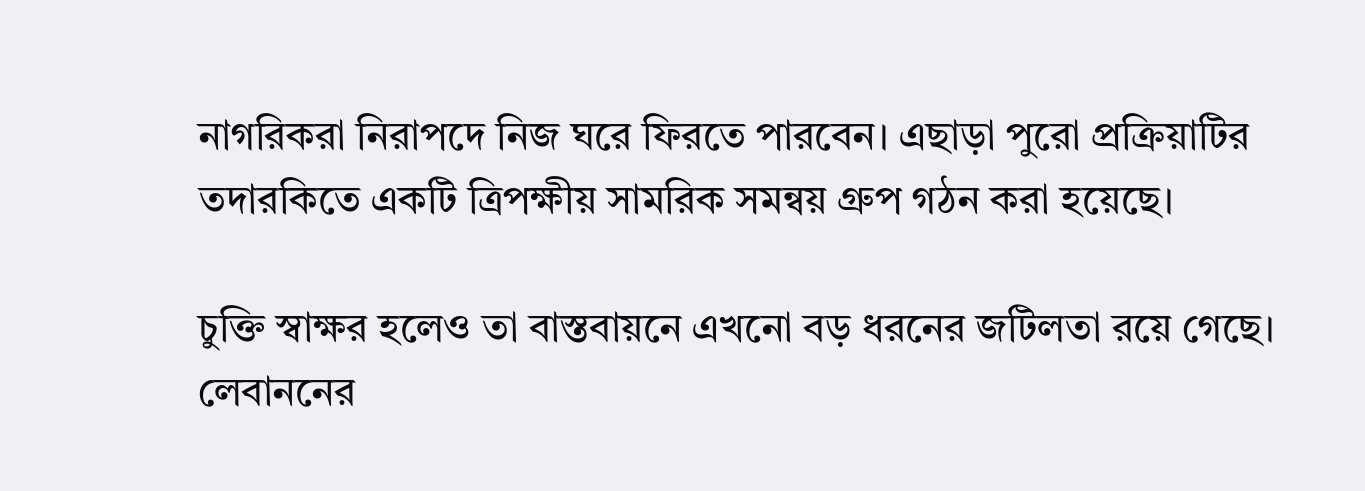নাগরিকরা নিরাপদে নিজ ঘরে ফিরতে পারবেন। এছাড়া পুরো প্রক্রিয়াটির তদারকিতে একটি ত্রিপক্ষীয় সামরিক সমন্বয় গ্রুপ গঠন করা হয়েছে।

চুক্তি স্বাক্ষর হলেও তা বাস্তবায়নে এখনো বড় ধরনের জটিলতা রয়ে গেছে। লেবাননের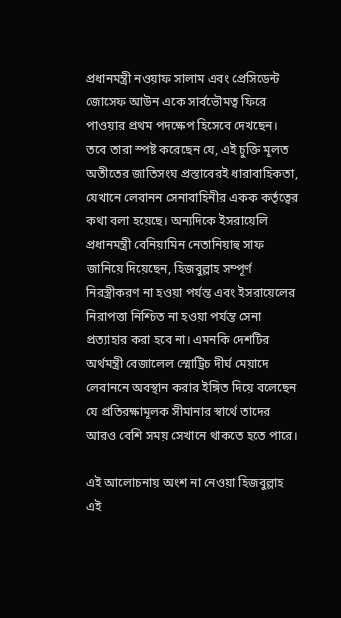প্রধানমন্ত্রী নওয়াফ সালাম এবং প্রেসিডেন্ট জোসেফ আউন একে সার্বভৌমত্ব ফিরে পাওয়ার প্রথম পদক্ষেপ হিসেবে দেখছেন। তবে তারা স্পষ্ট করেছেন যে, এই চুক্তি মূলত অতীতের জাতিসংঘ প্রস্তাবেরই ধারাবাহিকতা, যেখানে লেবানন সেনাবাহিনীর একক কর্তৃত্বের কথা বলা হয়েছে। অন্যদিকে ইসরায়েলি প্রধানমন্ত্রী বেনিয়ামিন নেতানিয়াহু সাফ জানিয়ে দিয়েছেন, হিজবুল্লাহ সম্পূর্ণ নিরস্ত্রীকরণ না হওয়া পর্যন্ত এবং ইসরায়েলের নিরাপত্তা নিশ্চিত না হওয়া পর্যন্ত সেনা প্রত্যাহার করা হবে না। এমনকি দেশটির অর্থমন্ত্রী বেজালেল স্মোট্রিচ দীর্ঘ মেয়াদে লেবাননে অবস্থান করার ইঙ্গিত দিয়ে বলেছেন যে প্রতিরক্ষামূলক সীমানার স্বার্থে তাদের আরও বেশি সময় সেখানে থাকতে হতে পারে।

এই আলোচনায় অংশ না নেওয়া হিজবুল্লাহ এই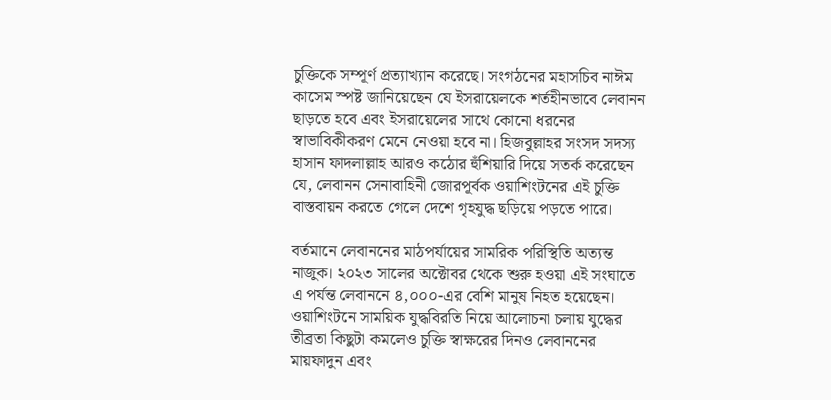চুক্তিকে সম্পূর্ণ প্রত্যাখ্যান করেছে। সংগঠনের মহাসচিব নাঈম কাসেম স্পষ্ট জানিয়েছেন যে ইসরায়েলকে শর্তহীনভাবে লেবানন ছাড়তে হবে এবং ইসরায়েলের সাথে কোনো ধরনের স্বাভাবিকীকরণ মেনে নেওয়া হবে না। হিজবুল্লাহর সংসদ সদস্য হাসান ফাদলাল্লাহ আরও কঠোর হুঁশিয়ারি দিয়ে সতর্ক করেছেন যে, লেবানন সেনাবাহিনী জোরপূর্বক ওয়াশিংটনের এই চুক্তি বাস্তবায়ন করতে গেলে দেশে গৃহযুদ্ধ ছড়িয়ে পড়তে পারে।

বর্তমানে লেবাননের মাঠপর্যায়ের সামরিক পরিস্থিতি অত্যন্ত নাজুক। ২০২৩ সালের অক্টোবর থেকে শুরু হওয়া এই সংঘাতে এ পর্যন্ত লেবাননে ৪,০০০-এর বেশি মানুষ নিহত হয়েছেন। ওয়াশিংটনে সাময়িক যুদ্ধবিরতি নিয়ে আলোচনা চলায় যুদ্ধের তীব্রতা কিছুটা কমলেও চুক্তি স্বাক্ষরের দিনও লেবাননের মায়ফাদুন এবং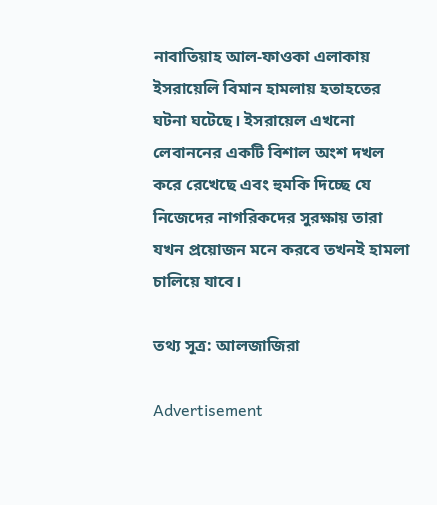নাবাতিয়াহ আল-ফাওকা এলাকায় ইসরায়েলি বিমান হামলায় হতাহতের ঘটনা ঘটেছে। ইসরায়েল এখনো লেবাননের একটি বিশাল অংশ দখল করে রেখেছে এবং হুমকি দিচ্ছে যে নিজেদের নাগরিকদের সুরক্ষায় তারা যখন প্রয়োজন মনে করবে তখনই হামলা চালিয়ে যাবে।

তথ্য সূত্র: আলজাজিরা

Advertisement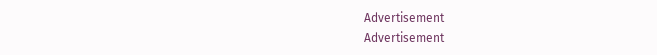Advertisement
Advertisement